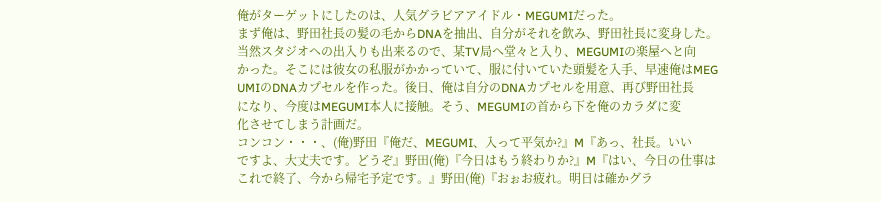俺がターゲットにしたのは、人気グラビアアイドル・MEGUMIだった。
まず俺は、野田社長の髪の毛からDNAを抽出、自分がそれを飲み、野田社長に変身した。
当然スタジオへの出入りも出来るので、某TV局へ堂々と入り、MEGUMIの楽屋へと向
かった。そこには彼女の私服がかかっていて、服に付いていた頭髪を入手、早速俺はMEG
UMIのDNAカプセルを作った。後日、俺は自分のDNAカプセルを用意、再び野田社長
になり、今度はMEGUMI本人に接触。そう、MEGUMIの首から下を俺のカラダに変
化させてしまう計画だ。
コンコン・・・、(俺)野田『俺だ、MEGUMI、入って平気か?』M『あっ、社長。いい
ですよ、大丈夫です。どうぞ』野田(俺)『今日はもう終わりか?』M『はい、今日の仕事は
これで終了、今から帰宅予定です。』野田(俺)『おぉお疲れ。明日は確かグラ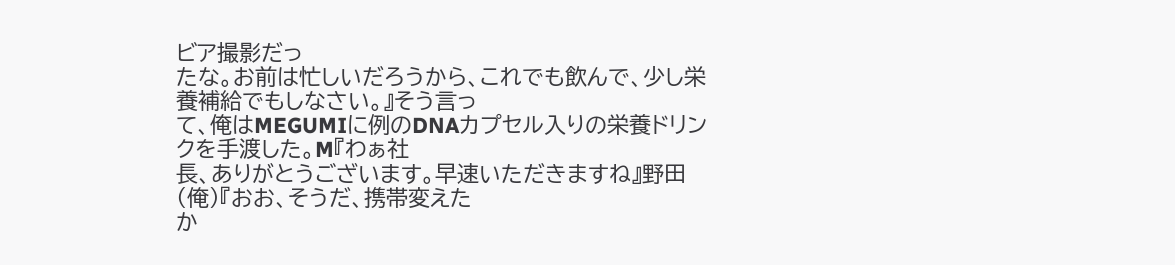ビア撮影だっ
たな。お前は忙しいだろうから、これでも飲んで、少し栄養補給でもしなさい。』そう言っ
て、俺はMEGUMIに例のDNAカプセル入りの栄養ドリンクを手渡した。M『わぁ社
長、ありがとうございます。早速いただきますね』野田(俺)『おお、そうだ、携帯変えた
か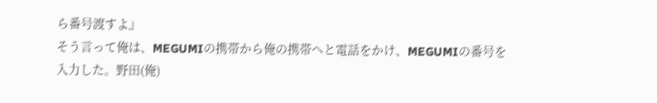ら番号渡すよ』
そう言って俺は、MEGUMIの携帯から俺の携帯へと電話をかけ、MEGUMIの番号を
入力した。野田(俺)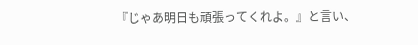『じゃあ明日も頑張ってくれよ。』と言い、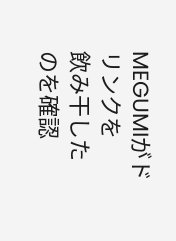MEGUMIがドリンクを
飲み干したのを確認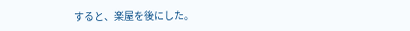すると、楽屋を後にした。